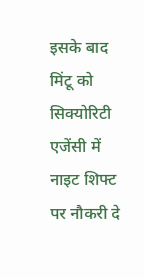इसके बाद मिंटू को सिक्योरिटी एजेंसी में नाइट शिफ्ट पर नौकरी दे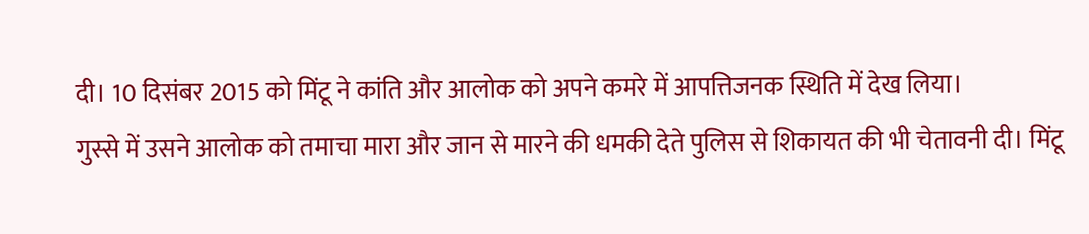दी। 10 दिसंबर 2015 को मिंटू ने कांति और आलोक को अपने कमरे में आपत्तिजनक स्थिति में देख लिया।
गुस्से में उसने आलोक को तमाचा मारा और जान से मारने की धमकी देते पुलिस से शिकायत की भी चेतावनी दी। मिंटू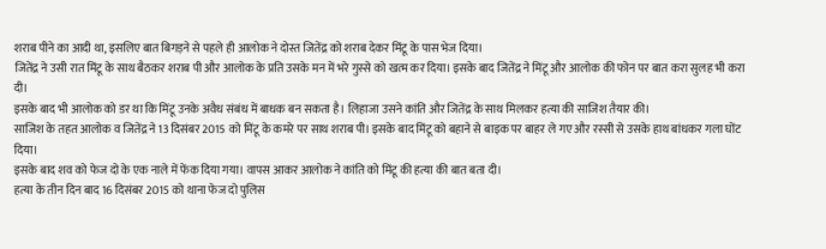शराब पीने का आदी था, इसलिए बात बिगड़ने से पहले ही आलोक ने दोस्त जितेंद्र को शराब देकर मिंटू के पास भेज दिया।
जितेंद्र ने उसी रात मिंटू के साथ बैठकर शराब पी और आलोक के प्रति उसके मन में भरे गुस्से को खत्म कर दिया। इसके बाद जितेंद्र ने मिंटू और आलोक की फोन पर बात करा सुलह भी करा दी।
इसके बाद भी आलोक को डर था कि मिंटू उनके अवैध संबंध में बाधक बन सकता है। लिहाजा उसने कांति और जितेंद्र के साथ मिलकर हत्या की साजिश तैयार की।
साजिश के तहत आलोक व जितेंद्र ने 13 दिसंबर 2015 को मिंटू के कमरे पर साथ शराब पी। इसके बाद मिंटू को बहाने से बाइक पर बाहर ले गए और रस्सी से उसके हाथ बांधकर गला घोंट दिया।
इसके बाद शव को फेज दो के एक नाले में फेंक दिया गया। वापस आकर आलोक ने कांति को मिंटू की हत्या की बात बता दी।
हत्या के तीन दिन बाद 16 दिसंबर 2015 को थाना फेज दो पुलिस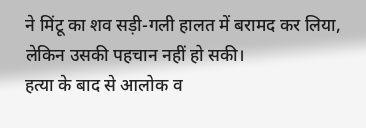ने मिंटू का शव सड़ी-गली हालत में बरामद कर लिया, लेकिन उसकी पहचान नहीं हो सकी।
हत्या के बाद से आलोक व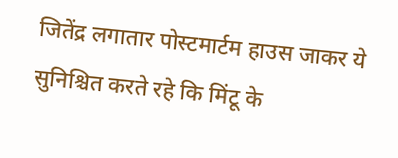जितेंद्र लगातार पोस्टमार्टम हाउस जाकर ये सुनिश्चित करते रहे कि मिंटू के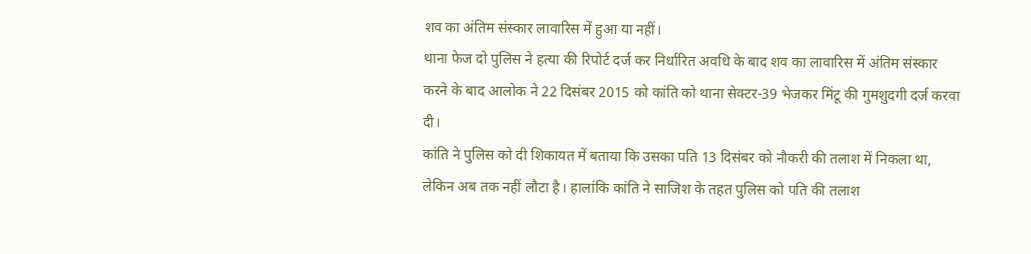शव का अंतिम संस्कार लावारिस में हुआ या नहीं।
थाना फेज दो पुलिस ने हत्या की रिपोर्ट दर्ज कर निर्धारित अवधि के बाद शव का लावारिस में अंतिम संस्कार करने के बाद आलोक ने 22 दिसंबर 2015 को कांति को थाना सेक्टर-39 भेजकर मिंटू की गुमशुदगी दर्ज करवा दी।
कांति ने पुलिस को दी शिकायत में बताया कि उसका पति 13 दिसंबर को नौकरी की तलाश में निकला था, लेकिन अब तक नहीं लौटा है। हालांकि कांति ने साजिश के तहत पुलिस को पति की तलाश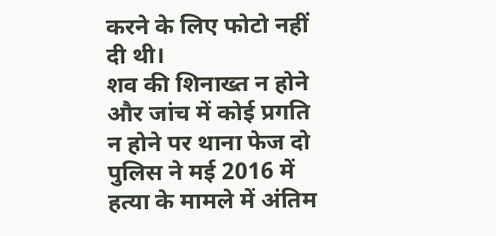करने के लिए फोटो नहीं दी थी।
शव की शिनाख्त न होने और जांच में कोई प्रगति न होने पर थाना फेज दो पुलिस ने मई 2016 में हत्या के मामले में अंतिम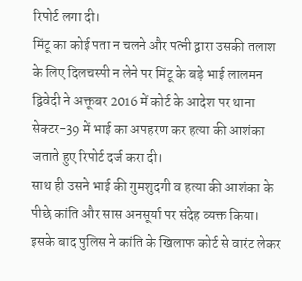रिपोर्ट लगा दी।
मिंटू का कोई पता न चलने और पत्नी द्वारा उसकी तलाश के लिए दिलचस्पी न लेने पर मिंटू के बड़े भाई लालमन द्विवेदी ने अक्तूबर 2016 में कोर्ट के आदेश पर थाना सेक्टर-39 में भाई का अपहरण कर हत्या की आशंका जताते हुए रिपोर्ट दर्ज करा दी।
साथ ही उसने भाई की गुमशुदगी व हत्या की आशंका के पीछे कांति और सास अनसूर्या पर संदेह व्यक्त किया। इसके बाद पुलिस ने कांति के खिलाफ कोर्ट से वारंट लेकर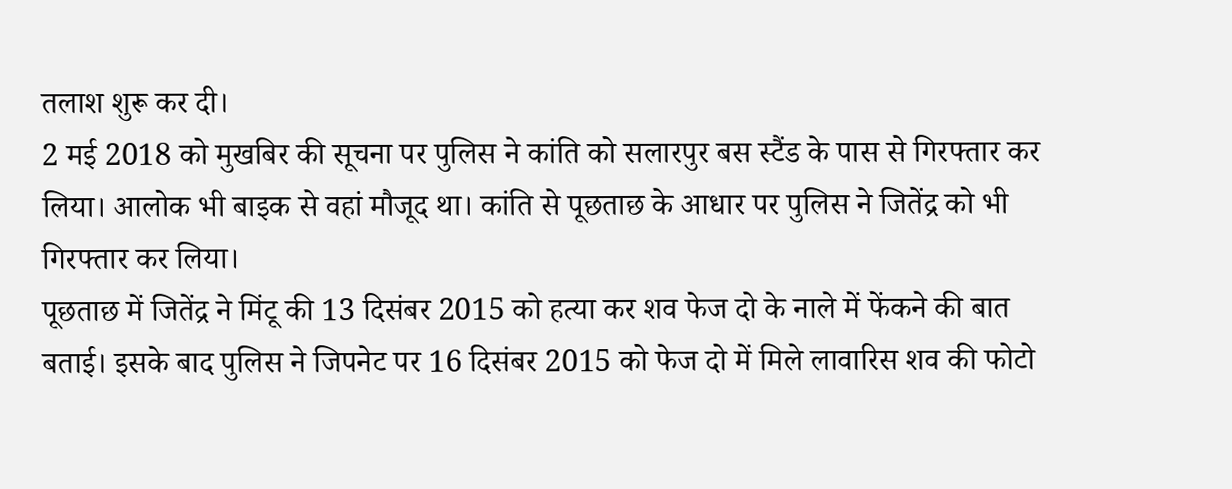तलाश शुरू कर दी।
2 मई 2018 को मुखबिर की सूचना पर पुलिस ने कांति को सलारपुर बस स्टैंड के पास से गिरफ्तार कर लिया। आलोक भी बाइक से वहां मौजूद था। कांति से पूछताछ के आधार पर पुलिस ने जितेंद्र को भी गिरफ्तार कर लिया।
पूछताछ में जितेंद्र ने मिंटू की 13 दिसंबर 2015 को हत्या कर शव फेज दो के नाले में फेंकने की बात बताई। इसके बाद पुलिस ने जिपनेट पर 16 दिसंबर 2015 को फेज दो में मिले लावारिस शव की फोटो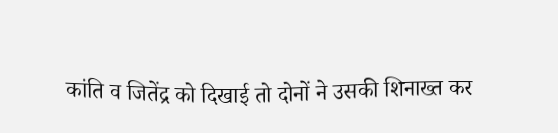कांति व जितेंद्र को दिखाई तो दोनों ने उसकी शिनाख्त कर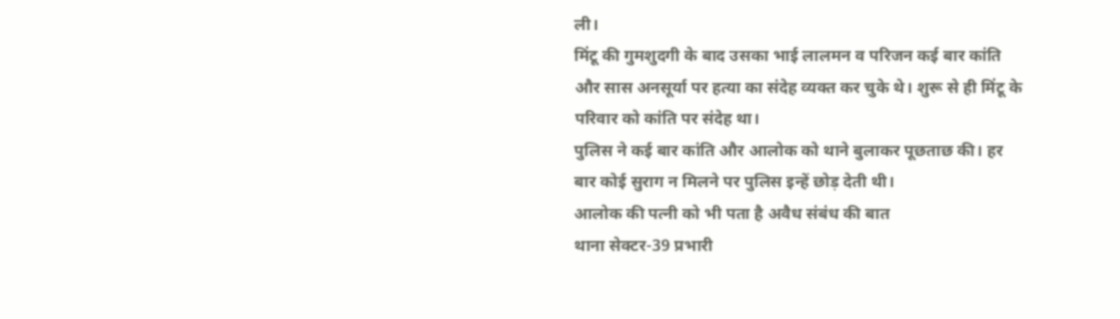ली।
मिंटू की गुमशुदगी के बाद उसका भाई लालमन व परिजन कई बार कांति और सास अनसूर्या पर हत्या का संदेह व्यक्त कर चुके थे। शुरू से ही मिंटू के परिवार को कांति पर संदेह था।
पुलिस ने कई बार कांति और आलोक को थाने बुलाकर पूछताछ की। हर बार कोई सुराग न मिलने पर पुलिस इन्हें छोड़ देती थी।
आलोक की पत्नी को भी पता है अवैध संबंध की बात
थाना सेक्टर-39 प्रभारी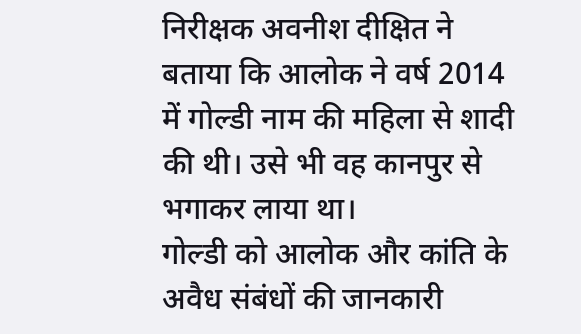निरीक्षक अवनीश दीक्षित ने बताया कि आलोक ने वर्ष 2014 में गोल्डी नाम की महिला से शादी की थी। उसे भी वह कानपुर से भगाकर लाया था।
गोल्डी को आलोक और कांति के अवैध संबंधों की जानकारी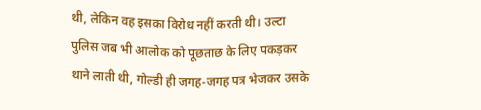थी, लेकिन वह इसका विरोध नहीं करती थी। उल्टा पुलिस जब भी आलोक को पूछताछ के लिए पकड़कर थाने लाती थी, गोल्डी ही जगह-जगह पत्र भेजकर उसके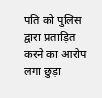पति को पुलिस द्वारा प्रताड़ित करने का आरोप लगा छुड़ा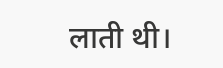लाती थी।